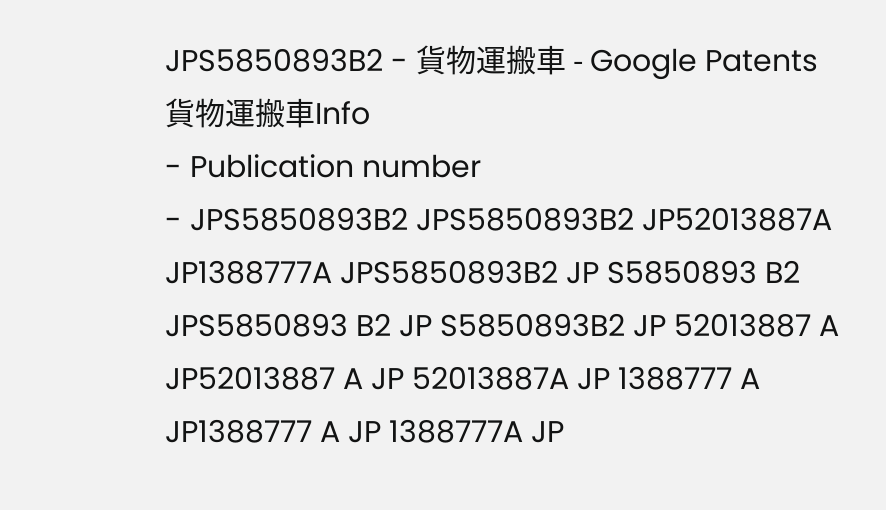JPS5850893B2 - 貨物運搬車 - Google Patents
貨物運搬車Info
- Publication number
- JPS5850893B2 JPS5850893B2 JP52013887A JP1388777A JPS5850893B2 JP S5850893 B2 JPS5850893 B2 JP S5850893B2 JP 52013887 A JP52013887 A JP 52013887A JP 1388777 A JP1388777 A JP 1388777A JP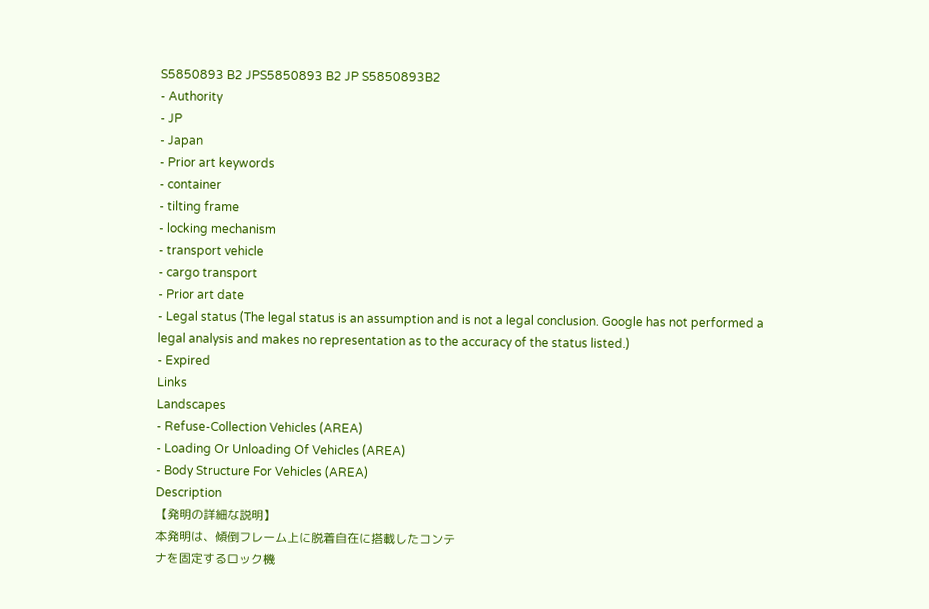S5850893 B2 JPS5850893 B2 JP S5850893B2
- Authority
- JP
- Japan
- Prior art keywords
- container
- tilting frame
- locking mechanism
- transport vehicle
- cargo transport
- Prior art date
- Legal status (The legal status is an assumption and is not a legal conclusion. Google has not performed a legal analysis and makes no representation as to the accuracy of the status listed.)
- Expired
Links
Landscapes
- Refuse-Collection Vehicles (AREA)
- Loading Or Unloading Of Vehicles (AREA)
- Body Structure For Vehicles (AREA)
Description
【発明の詳細な説明】
本発明は、傾倒フレーム上に脱着自在に搭載したコンテ
ナを固定するロック機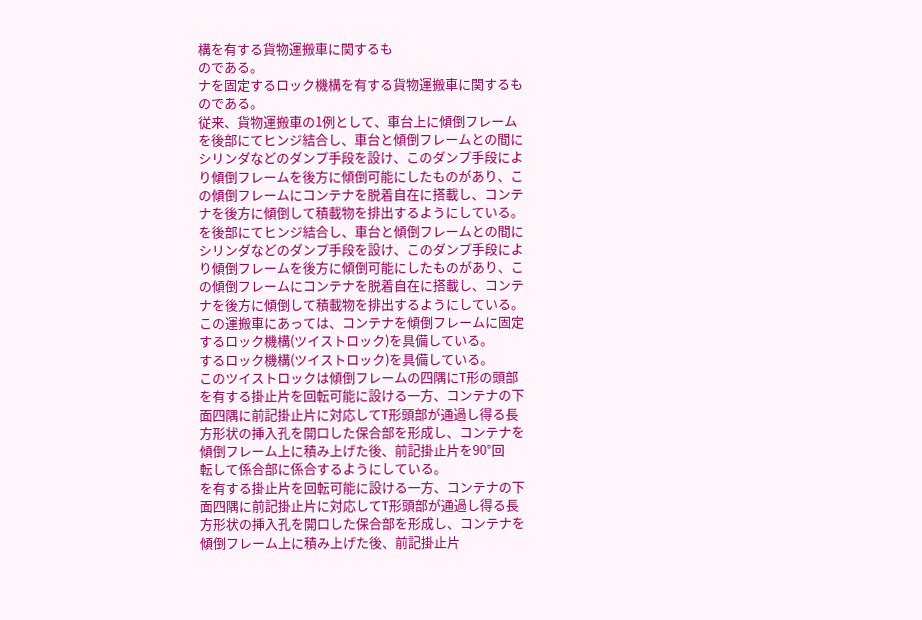構を有する貨物運搬車に関するも
のである。
ナを固定するロック機構を有する貨物運搬車に関するも
のである。
従来、貨物運搬車の1例として、車台上に傾倒フレーム
を後部にてヒンジ結合し、車台と傾倒フレームとの間に
シリンダなどのダンプ手段を設け、このダンプ手段によ
り傾倒フレームを後方に傾倒可能にしたものがあり、こ
の傾倒フレームにコンテナを脱着自在に搭載し、コンテ
ナを後方に傾倒して積載物を排出するようにしている。
を後部にてヒンジ結合し、車台と傾倒フレームとの間に
シリンダなどのダンプ手段を設け、このダンプ手段によ
り傾倒フレームを後方に傾倒可能にしたものがあり、こ
の傾倒フレームにコンテナを脱着自在に搭載し、コンテ
ナを後方に傾倒して積載物を排出するようにしている。
この運搬車にあっては、コンテナを傾倒フレームに固定
するロック機構(ツイストロック)を具備している。
するロック機構(ツイストロック)を具備している。
このツイストロックは傾倒フレームの四隅にT形の頭部
を有する掛止片を回転可能に設ける一方、コンテナの下
面四隅に前記掛止片に対応してT形頭部が通過し得る長
方形状の挿入孔を開口した保合部を形成し、コンテナを
傾倒フレーム上に積み上げた後、前記掛止片を90°回
転して係合部に係合するようにしている。
を有する掛止片を回転可能に設ける一方、コンテナの下
面四隅に前記掛止片に対応してT形頭部が通過し得る長
方形状の挿入孔を開口した保合部を形成し、コンテナを
傾倒フレーム上に積み上げた後、前記掛止片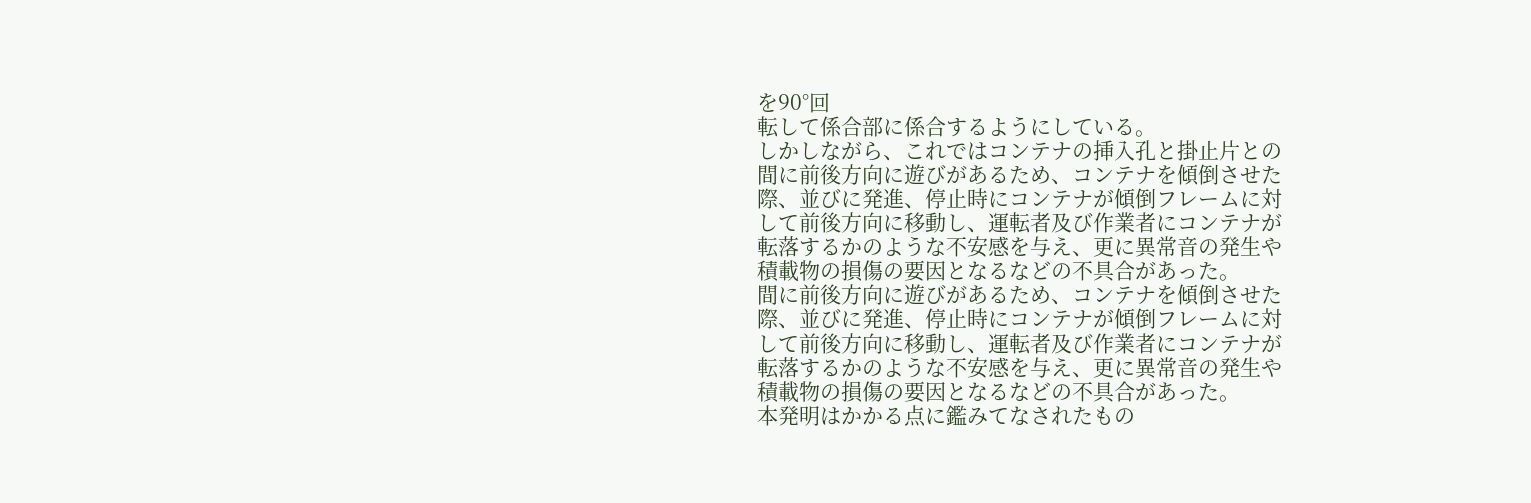を90°回
転して係合部に係合するようにしている。
しかしながら、これではコンテナの挿入孔と掛止片との
間に前後方向に遊びがあるため、コンテナを傾倒させた
際、並びに発進、停止時にコンテナが傾倒フレームに対
して前後方向に移動し、運転者及び作業者にコンテナが
転落するかのような不安感を与え、更に異常音の発生や
積載物の損傷の要因となるなどの不具合があった。
間に前後方向に遊びがあるため、コンテナを傾倒させた
際、並びに発進、停止時にコンテナが傾倒フレームに対
して前後方向に移動し、運転者及び作業者にコンテナが
転落するかのような不安感を与え、更に異常音の発生や
積載物の損傷の要因となるなどの不具合があった。
本発明はかかる点に鑑みてなされたもの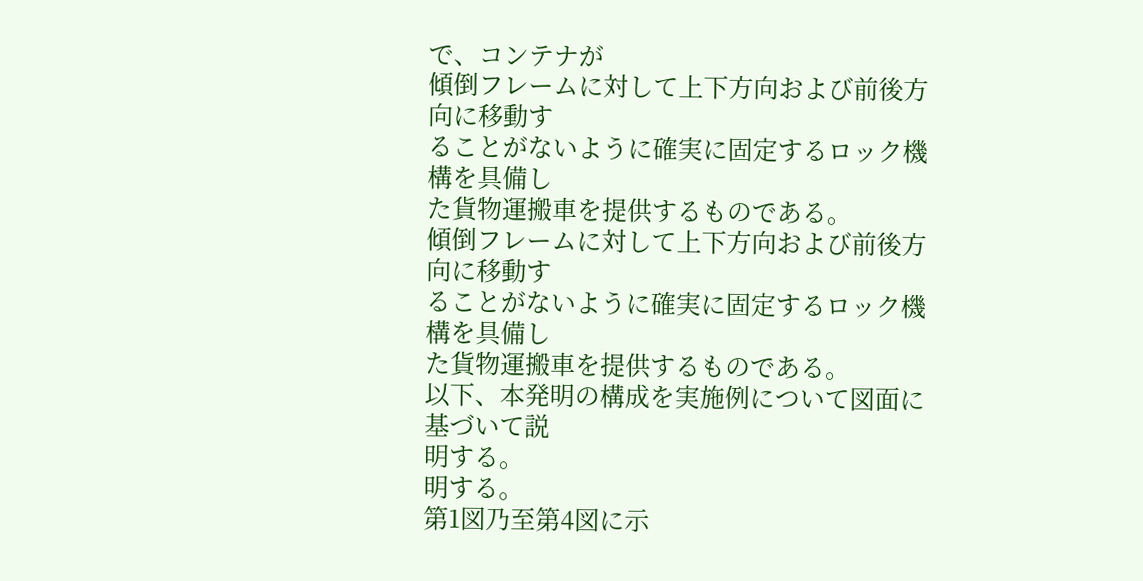で、コンテナが
傾倒フレームに対して上下方向および前後方向に移動す
ることがないように確実に固定するロック機構を具備し
た貨物運搬車を提供するものである。
傾倒フレームに対して上下方向および前後方向に移動す
ることがないように確実に固定するロック機構を具備し
た貨物運搬車を提供するものである。
以下、本発明の構成を実施例について図面に基づいて説
明する。
明する。
第1図乃至第4図に示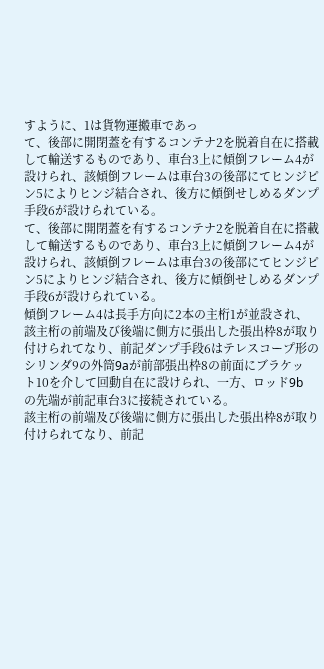すように、1は貨物運搬車であっ
て、後部に開閉蓋を有するコンテナ2を脱着自在に搭載
して輸送するものであり、車台3上に傾倒フレーム4が
設けられ、該傾倒フレームは車台3の後部にてヒンジピ
ン5によりヒンジ結合され、後方に傾倒せしめるダンプ
手段6が設けられている。
て、後部に開閉蓋を有するコンテナ2を脱着自在に搭載
して輸送するものであり、車台3上に傾倒フレーム4が
設けられ、該傾倒フレームは車台3の後部にてヒンジピ
ン5によりヒンジ結合され、後方に傾倒せしめるダンプ
手段6が設けられている。
傾倒フレーム4は長手方向に2本の主桁1が並設され、
該主桁の前端及び後端に側方に張出した張出枠8が取り
付けられてなり、前記ダンプ手段6はテレスコープ形の
シリンダ9の外筒9aが前部張出枠8の前面にブラケッ
ト10を介して回動自在に設けられ、一方、ロッド9b
の先端が前記車台3に接続されている。
該主桁の前端及び後端に側方に張出した張出枠8が取り
付けられてなり、前記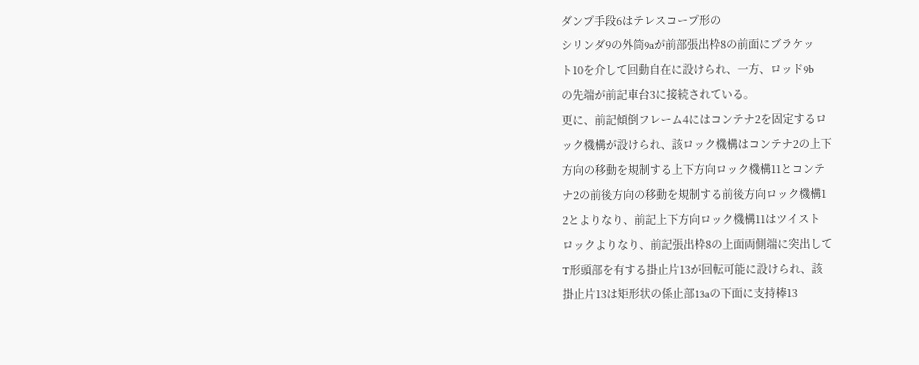ダンプ手段6はテレスコープ形の
シリンダ9の外筒9aが前部張出枠8の前面にブラケッ
ト10を介して回動自在に設けられ、一方、ロッド9b
の先端が前記車台3に接続されている。
更に、前記傾倒フレーム4にはコンテナ2を固定するロ
ック機構が設けられ、該ロック機構はコンテナ2の上下
方向の移動を規制する上下方向ロック機構11とコンテ
ナ2の前後方向の移動を規制する前後方向ロック機構1
2とよりなり、前記上下方向ロック機構11はツイスト
ロックよりなり、前記張出枠8の上面両側端に突出して
T形頭部を有する掛止片13が回転可能に設けられ、該
掛止片13は矩形状の係止部13aの下面に支持棒13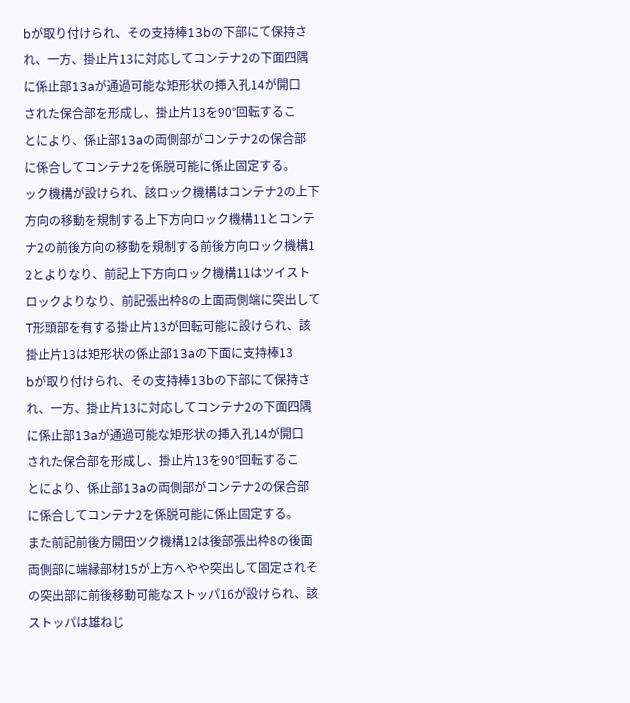bが取り付けられ、その支持棒13bの下部にて保持さ
れ、一方、掛止片13に対応してコンテナ2の下面四隅
に係止部13aが通過可能な矩形状の挿入孔14が開口
された保合部を形成し、掛止片13を90°回転するこ
とにより、係止部13aの両側部がコンテナ2の保合部
に係合してコンテナ2を係脱可能に係止固定する。
ック機構が設けられ、該ロック機構はコンテナ2の上下
方向の移動を規制する上下方向ロック機構11とコンテ
ナ2の前後方向の移動を規制する前後方向ロック機構1
2とよりなり、前記上下方向ロック機構11はツイスト
ロックよりなり、前記張出枠8の上面両側端に突出して
T形頭部を有する掛止片13が回転可能に設けられ、該
掛止片13は矩形状の係止部13aの下面に支持棒13
bが取り付けられ、その支持棒13bの下部にて保持さ
れ、一方、掛止片13に対応してコンテナ2の下面四隅
に係止部13aが通過可能な矩形状の挿入孔14が開口
された保合部を形成し、掛止片13を90°回転するこ
とにより、係止部13aの両側部がコンテナ2の保合部
に係合してコンテナ2を係脱可能に係止固定する。
また前記前後方開田ツク機構12は後部張出枠8の後面
両側部に端縁部材15が上方へやや突出して固定されそ
の突出部に前後移動可能なストッパ16が設けられ、該
ストッパは雄ねじ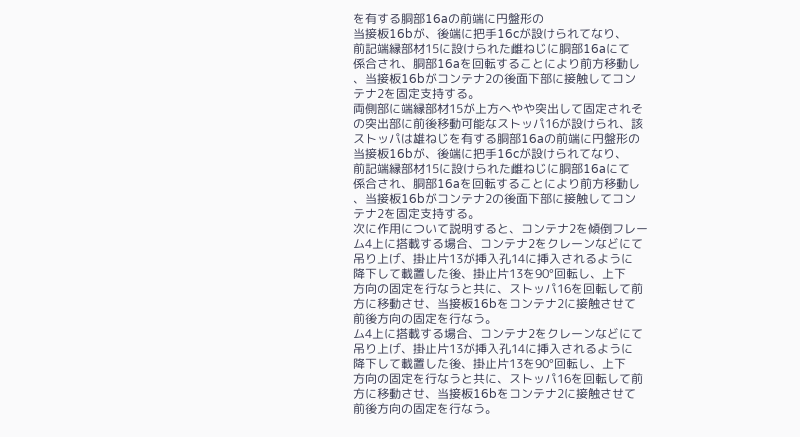を有する胴部16aの前端に円盤形の
当接板16bが、後端に把手16cが設けられてなり、
前記端縁部材15に設けられた雌ねじに胴部16aにて
係合され、胴部16aを回転することにより前方移動し
、当接板16bがコンテナ2の後面下部に接触してコン
テナ2を固定支持する。
両側部に端縁部材15が上方へやや突出して固定されそ
の突出部に前後移動可能なストッパ16が設けられ、該
ストッパは雄ねじを有する胴部16aの前端に円盤形の
当接板16bが、後端に把手16cが設けられてなり、
前記端縁部材15に設けられた雌ねじに胴部16aにて
係合され、胴部16aを回転することにより前方移動し
、当接板16bがコンテナ2の後面下部に接触してコン
テナ2を固定支持する。
次に作用について説明すると、コンテナ2を傾倒フレー
ム4上に搭載する場合、コンテナ2をクレーンなどにて
吊り上げ、掛止片13が挿入孔14に挿入されるように
降下して載置した後、掛止片13を90°回転し、上下
方向の固定を行なうと共に、ストッパ16を回転して前
方に移動させ、当接板16bをコンテナ2に接触させて
前後方向の固定を行なう。
ム4上に搭載する場合、コンテナ2をクレーンなどにて
吊り上げ、掛止片13が挿入孔14に挿入されるように
降下して載置した後、掛止片13を90°回転し、上下
方向の固定を行なうと共に、ストッパ16を回転して前
方に移動させ、当接板16bをコンテナ2に接触させて
前後方向の固定を行なう。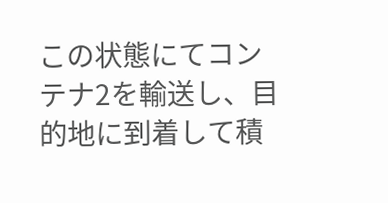この状態にてコンテナ2を輸送し、目的地に到着して積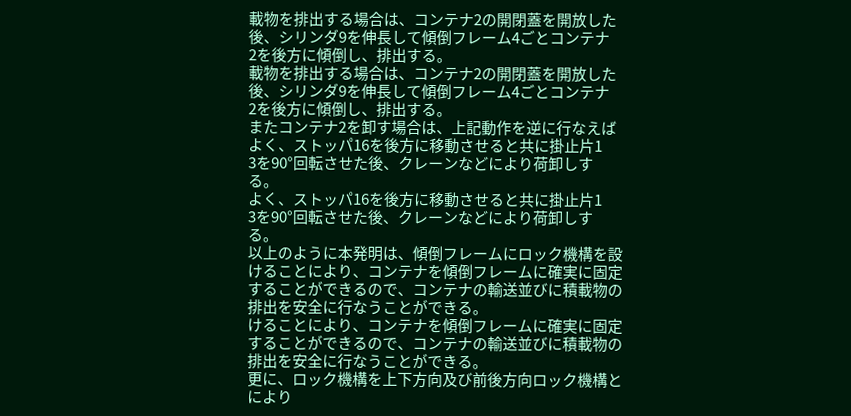載物を排出する場合は、コンテナ2の開閉蓋を開放した
後、シリンダ9を伸長して傾倒フレーム4ごとコンテナ
2を後方に傾倒し、排出する。
載物を排出する場合は、コンテナ2の開閉蓋を開放した
後、シリンダ9を伸長して傾倒フレーム4ごとコンテナ
2を後方に傾倒し、排出する。
またコンテナ2を卸す場合は、上記動作を逆に行なえば
よく、ストッパ16を後方に移動させると共に掛止片1
3を90°回転させた後、クレーンなどにより荷卸しす
る。
よく、ストッパ16を後方に移動させると共に掛止片1
3を90°回転させた後、クレーンなどにより荷卸しす
る。
以上のように本発明は、傾倒フレームにロック機構を設
けることにより、コンテナを傾倒フレームに確実に固定
することができるので、コンテナの輸送並びに積載物の
排出を安全に行なうことができる。
けることにより、コンテナを傾倒フレームに確実に固定
することができるので、コンテナの輸送並びに積載物の
排出を安全に行なうことができる。
更に、ロック機構を上下方向及び前後方向ロック機構と
により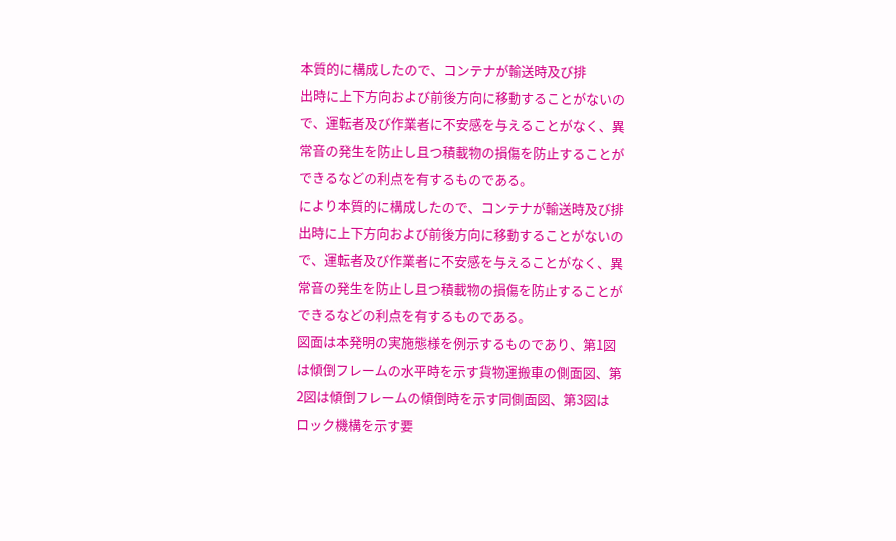本質的に構成したので、コンテナが輸送時及び排
出時に上下方向および前後方向に移動することがないの
で、運転者及び作業者に不安感を与えることがなく、異
常音の発生を防止し且つ積載物の損傷を防止することが
できるなどの利点を有するものである。
により本質的に構成したので、コンテナが輸送時及び排
出時に上下方向および前後方向に移動することがないの
で、運転者及び作業者に不安感を与えることがなく、異
常音の発生を防止し且つ積載物の損傷を防止することが
できるなどの利点を有するものである。
図面は本発明の実施態様を例示するものであり、第1図
は傾倒フレームの水平時を示す貨物運搬車の側面図、第
2図は傾倒フレームの傾倒時を示す同側面図、第3図は
ロック機構を示す要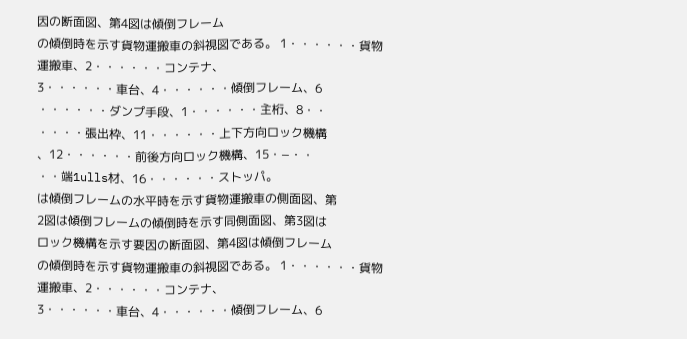因の断面図、第4図は傾倒フレーム
の傾倒時を示す貨物運搬車の斜視図である。 1・・・・・・貨物運搬車、2・・・・・・コンテナ、
3・・・・・・車台、4・・・・・・傾倒フレーム、6
・・・・・・ダンプ手段、1・・・・・・主桁、8・・
・・・・張出枠、11・・・・・・上下方向ロック機構
、12・・・・・・前後方向ロック機構、15・−・・
・・端1ulls材、16・・・・・・ストッパ。
は傾倒フレームの水平時を示す貨物運搬車の側面図、第
2図は傾倒フレームの傾倒時を示す同側面図、第3図は
ロック機構を示す要因の断面図、第4図は傾倒フレーム
の傾倒時を示す貨物運搬車の斜視図である。 1・・・・・・貨物運搬車、2・・・・・・コンテナ、
3・・・・・・車台、4・・・・・・傾倒フレーム、6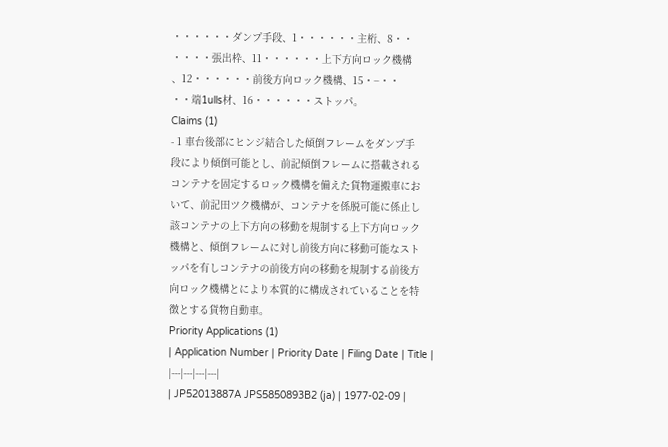・・・・・・ダンプ手段、1・・・・・・主桁、8・・
・・・・張出枠、11・・・・・・上下方向ロック機構
、12・・・・・・前後方向ロック機構、15・−・・
・・端1ulls材、16・・・・・・ストッパ。
Claims (1)
- 1 車台後部にヒンジ結合した傾倒フレームをダンプ手
段により傾倒可能とし、前記傾倒フレームに搭載される
コンテナを固定するロック機構を備えた貨物運搬車にお
いて、前記田ツク機構が、コンテナを係脱可能に係止し
該コンテナの上下方向の移動を規制する上下方向ロック
機構と、傾倒フレームに対し前後方向に移動可能なスト
ッパを有しコンテナの前後方向の移動を規制する前後方
向ロック機構とにより本質的に構成されていることを特
徴とする貨物自動車。
Priority Applications (1)
| Application Number | Priority Date | Filing Date | Title |
|---|---|---|---|
| JP52013887A JPS5850893B2 (ja) | 1977-02-09 |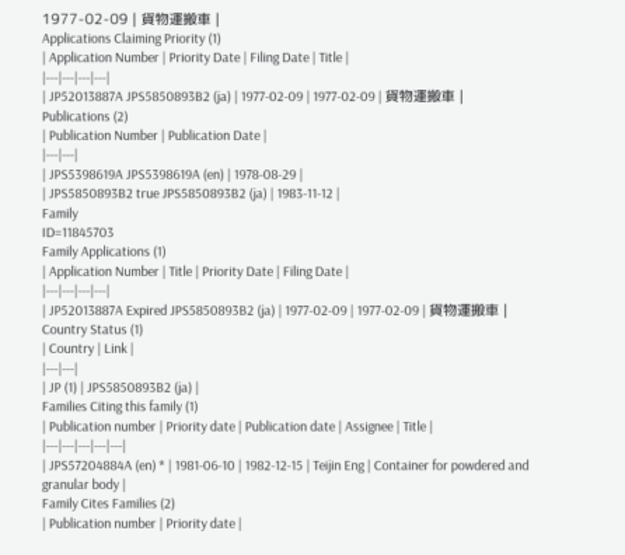1977-02-09 | 貨物運搬車 |
Applications Claiming Priority (1)
| Application Number | Priority Date | Filing Date | Title |
|---|---|---|---|
| JP52013887A JPS5850893B2 (ja) | 1977-02-09 | 1977-02-09 | 貨物運搬車 |
Publications (2)
| Publication Number | Publication Date |
|---|---|
| JPS5398619A JPS5398619A (en) | 1978-08-29 |
| JPS5850893B2 true JPS5850893B2 (ja) | 1983-11-12 |
Family
ID=11845703
Family Applications (1)
| Application Number | Title | Priority Date | Filing Date |
|---|---|---|---|
| JP52013887A Expired JPS5850893B2 (ja) | 1977-02-09 | 1977-02-09 | 貨物運搬車 |
Country Status (1)
| Country | Link |
|---|---|
| JP (1) | JPS5850893B2 (ja) |
Families Citing this family (1)
| Publication number | Priority date | Publication date | Assignee | Title |
|---|---|---|---|---|
| JPS57204884A (en) * | 1981-06-10 | 1982-12-15 | Teijin Eng | Container for powdered and granular body |
Family Cites Families (2)
| Publication number | Priority date |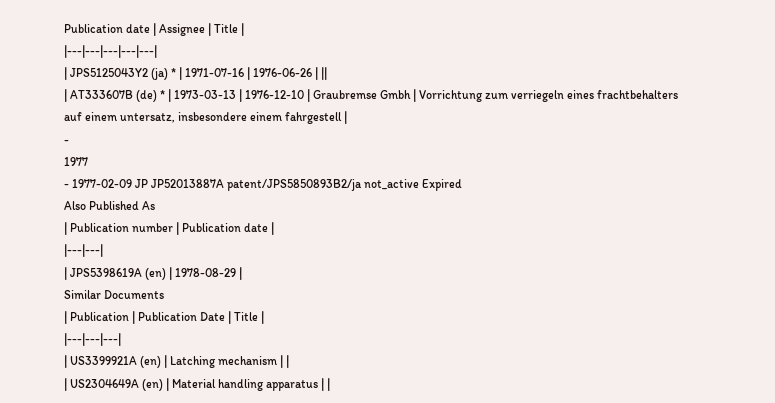Publication date | Assignee | Title |
|---|---|---|---|---|
| JPS5125043Y2 (ja) * | 1971-07-16 | 1976-06-26 | ||
| AT333607B (de) * | 1973-03-13 | 1976-12-10 | Graubremse Gmbh | Vorrichtung zum verriegeln eines frachtbehalters auf einem untersatz, insbesondere einem fahrgestell |
-
1977
- 1977-02-09 JP JP52013887A patent/JPS5850893B2/ja not_active Expired
Also Published As
| Publication number | Publication date |
|---|---|
| JPS5398619A (en) | 1978-08-29 |
Similar Documents
| Publication | Publication Date | Title |
|---|---|---|
| US3399921A (en) | Latching mechanism | |
| US2304649A (en) | Material handling apparatus | |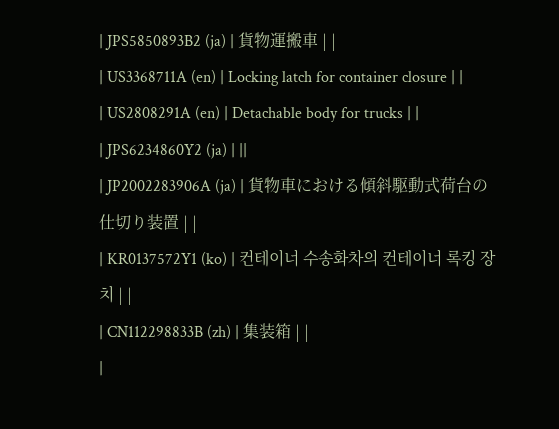| JPS5850893B2 (ja) | 貨物運搬車 | |
| US3368711A (en) | Locking latch for container closure | |
| US2808291A (en) | Detachable body for trucks | |
| JPS6234860Y2 (ja) | ||
| JP2002283906A (ja) | 貨物車における傾斜駆動式荷台の仕切り装置 | |
| KR0137572Y1 (ko) | 컨테이너 수송화차의 컨테이너 록킹 장치 | |
| CN112298833B (zh) | 集装箱 | |
|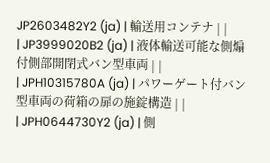JP2603482Y2 (ja) | 輸送用コンテナ | |
| JP3999020B2 (ja) | 液体輸送可能な側煽付側部開閉式バン型車両 | |
| JPH10315780A (ja) | パワーゲート付バン型車両の荷箱の扉の施錠構造 | |
| JPH0644730Y2 (ja) | 側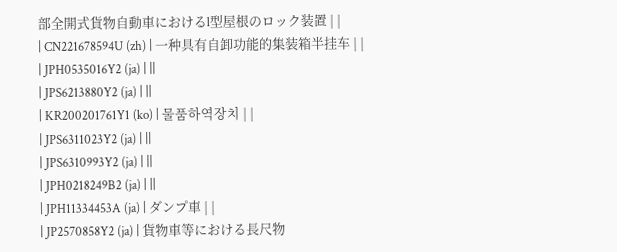部全開式貨物自動車におけるl型屋根のロック装置 | |
| CN221678594U (zh) | 一种具有自卸功能的集装箱半挂车 | |
| JPH0535016Y2 (ja) | ||
| JPS6213880Y2 (ja) | ||
| KR200201761Y1 (ko) | 물품하역장치 | |
| JPS6311023Y2 (ja) | ||
| JPS6310993Y2 (ja) | ||
| JPH0218249B2 (ja) | ||
| JPH11334453A (ja) | ダンプ車 | |
| JP2570858Y2 (ja) | 貨物車等における長尺物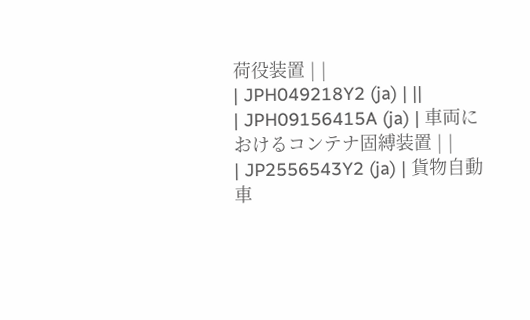荷役装置 | |
| JPH049218Y2 (ja) | ||
| JPH09156415A (ja) | 車両におけるコンテナ固縛装置 | |
| JP2556543Y2 (ja) | 貨物自動車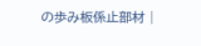の歩み板係止部材 |